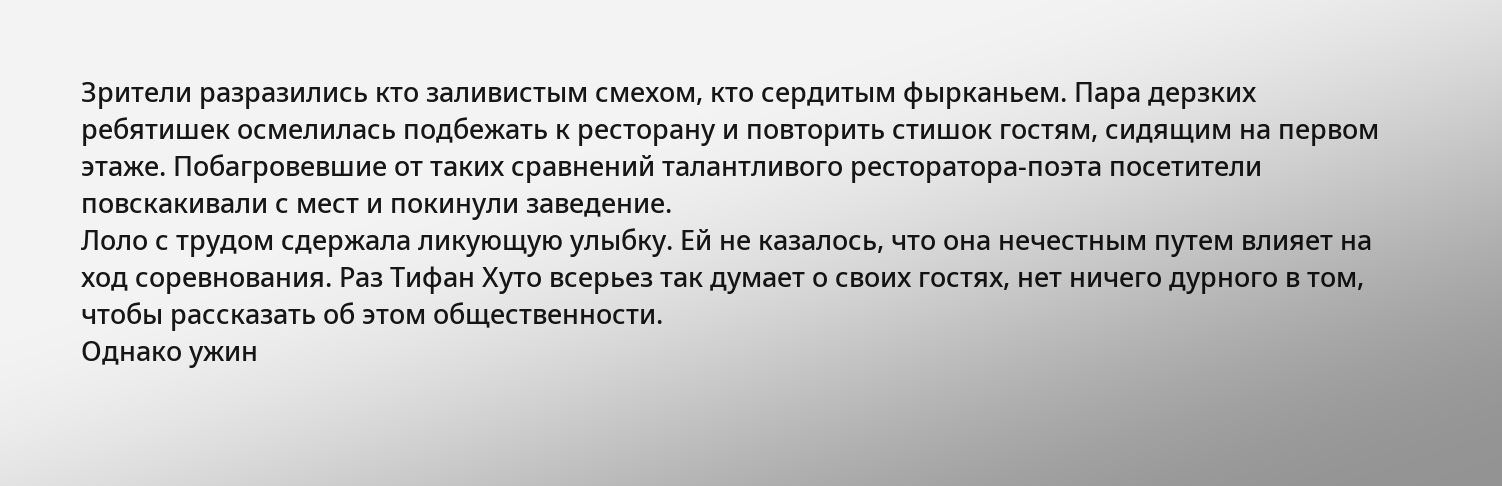Зрители разразились кто заливистым смехом, кто сердитым фырканьем. Пара дерзких ребятишек осмелилась подбежать к ресторану и повторить стишок гостям, сидящим на первом этаже. Побагровевшие от таких сравнений талантливого ресторатора-поэта посетители повскакивали с мест и покинули заведение.
Лоло с трудом сдержала ликующую улыбку. Ей не казалось, что она нечестным путем влияет на ход соревнования. Раз Тифан Хуто всерьез так думает о своих гостях, нет ничего дурного в том, чтобы рассказать об этом общественности.
Однако ужин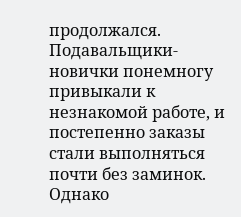продолжался. Подавальщики-новички понемногу привыкали к незнакомой работе, и постепенно заказы стали выполняться почти без заминок. Однако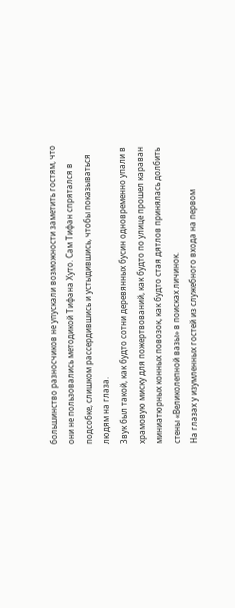большинство разносчиков не упускали возможности заметить гостям, что они не пользовались методикой Тифана Хуто. Сам Тифан спрятался в подсобке, слишком рассердившись и устыдившись, чтобы показываться людям на глаза.
Звук был такой, как будто сотни деревянных бусин одновременно упали в храмовую миску для пожертвований, как будто по улице прошел караван миниатюрных конных повозок, как будто стая дятлов принялась долбить стены «Великолепной вазы» в поисках личинок.
На глазах у изумленных гостей из служебного входа на первом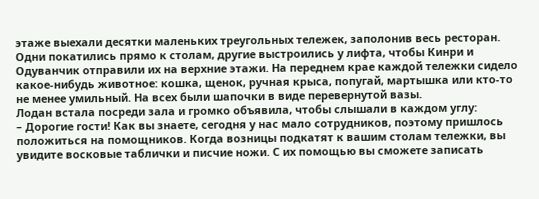этаже выехали десятки маленьких треугольных тележек, заполонив весь ресторан. Одни покатились прямо к столам, другие выстроились у лифта, чтобы Кинри и Одуванчик отправили их на верхние этажи. На переднем крае каждой тележки сидело какое-нибудь животное: кошка, щенок, ручная крыса, попугай, мартышка или кто-то не менее умильный. На всех были шапочки в виде перевернутой вазы.
Лодан встала посреди зала и громко объявила, чтобы слышали в каждом углу:
– Дорогие гости! Как вы знаете, сегодня у нас мало сотрудников, поэтому пришлось положиться на помощников. Когда возницы подкатят к вашим столам тележки, вы увидите восковые таблички и писчие ножи. С их помощью вы сможете записать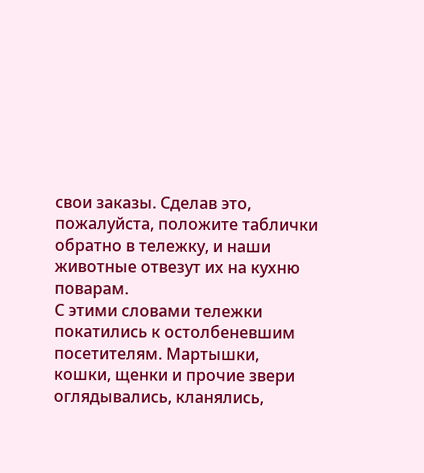свои заказы. Сделав это, пожалуйста, положите таблички обратно в тележку, и наши животные отвезут их на кухню поварам.
С этими словами тележки покатились к остолбеневшим посетителям. Мартышки, кошки, щенки и прочие звери оглядывались, кланялись,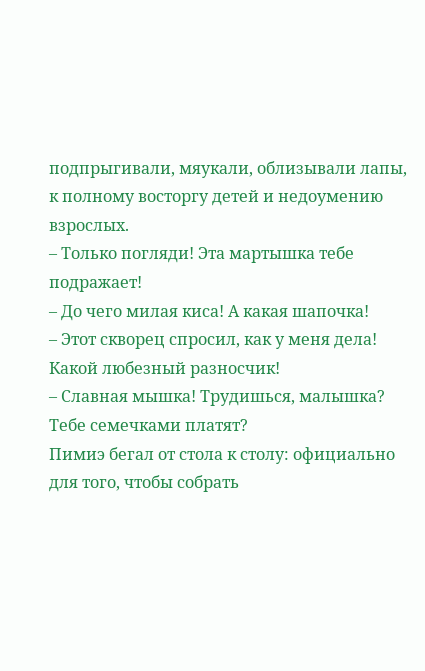подпрыгивали, мяукали, облизывали лапы, к полному восторгу детей и недоумению взрослых.
– Только погляди! Эта мартышка тебе подражает!
– До чего милая киса! А какая шапочка!
– Этот скворец спросил, как у меня дела! Какой любезный разносчик!
– Славная мышка! Трудишься, малышка? Тебе семечками платят?
Пимиэ бегал от стола к столу: официально для того, чтобы собрать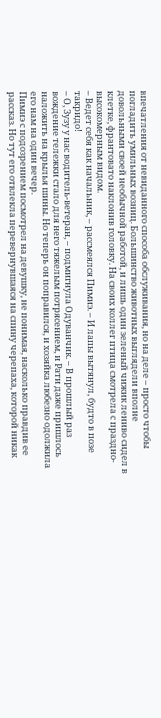впечатления от невиданного способа обслуживания, но на деле – просто чтобы погладить умильных возниц. Большинство животных выглядели вполне довольными своей необычной работой, и лишь один зеленый чижик лениво сидел в клетке, франтовато наклонив головку. На своих коллег птица смотрела с праздно-высокомерным видом.
– Ведет себя как начальник, – рассмеялся Пимиэ. – И лапы вытянул, будто в позе такридо!
– О, Зузу у нас водитель-ветеран, – подмигнула Одуванчик. – В прошлый раз вождение тележки стало для него тяжелым потрясением, и Рати даже пришлось наложить на крылья шины. Но теперь он поправился, и хозяйка любезно одолжила его нам на один вечер.
Пимиэ с подозрением посмотрел на девушку, не понимая, насколько правдив ее рассказ. Но тут его отвлекла перевернувшаяся на спину черепаха, которой никак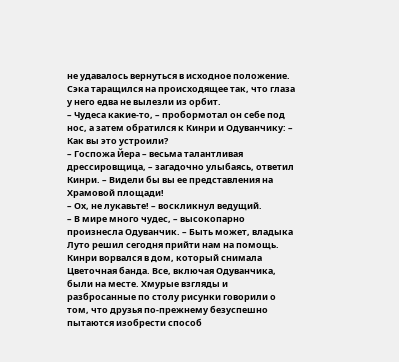не удавалось вернуться в исходное положение.
Сэка таращился на происходящее так, что глаза у него едва не вылезли из орбит.
– Чудеса какие-то, – пробормотал он себе под нос, а затем обратился к Кинри и Одуванчику: – Как вы это устроили?
– Госпожа Йера – весьма талантливая дрессировщица, – загадочно улыбаясь, ответил Кинри. – Видели бы вы ее представления на Храмовой площади!
– Ох, не лукавьте! – воскликнул ведущий.
– В мире много чудес, – высокопарно произнесла Одуванчик. – Быть может, владыка Луто решил сегодня прийти нам на помощь.
Кинри ворвался в дом, который снимала Цветочная банда. Все, включая Одуванчика, были на месте. Хмурые взгляды и разбросанные по столу рисунки говорили о том, что друзья по-прежнему безуспешно пытаются изобрести способ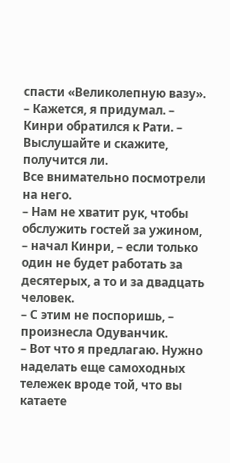спасти «Великолепную вазу».
– Кажется, я придумал. – Кинри обратился к Рати. – Выслушайте и скажите, получится ли.
Все внимательно посмотрели на него.
– Нам не хватит рук, чтобы обслужить гостей за ужином, – начал Кинри, – если только один не будет работать за десятерых, а то и за двадцать человек.
– С этим не поспоришь, – произнесла Одуванчик.
– Вот что я предлагаю. Нужно наделать еще самоходных тележек вроде той, что вы катаете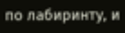по лабиринту, и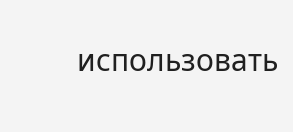использовать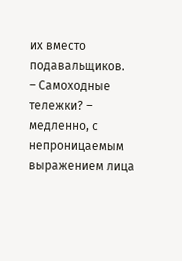их вместо подавальщиков.
– Самоходные тележки? – медленно, с непроницаемым выражением лица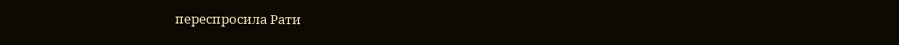переспросила Рати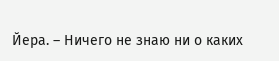Йера. – Ничего не знаю ни о каких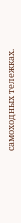самоходных тележках.